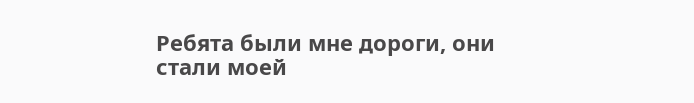Ребята были мне дороги, они стали моей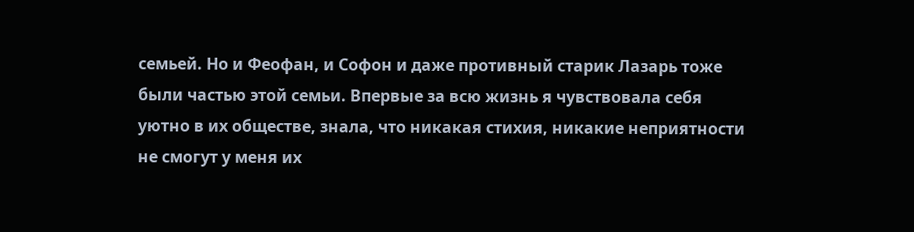семьей. Но и Феофан, и Софон и даже противный старик Лазарь тоже были частью этой семьи. Впервые за всю жизнь я чувствовала себя уютно в их обществе, знала, что никакая стихия, никакие неприятности не смогут у меня их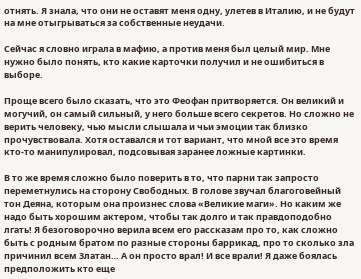отнять. Я знала, что они не оставят меня одну, улетев в Италию, и не будут на мне отыгрываться за собственные неудачи.

Сейчас я словно играла в мафию, а против меня был целый мир. Мне нужно было понять, кто какие карточки получил и не ошибиться в выборе.

Проще всего было сказать, что это Феофан притворяется. Он великий и могучий, он самый сильный, у него больше всего секретов. Но сложно не верить человеку, чью мысли слышала и чьи эмоции так близко прочувствовала. Хотя оставался и тот вариант, что мной все это время кто-то манипулировал, подсовывая заранее ложные картинки.

В то же время сложно было поверить в то, что парни так запросто переметнулись на сторону Свободных. В голове звучал благоговейный тон Деяна, которым она произнес слова «Великие маги». Но каким же надо быть хорошим актером, чтобы так долго и так правдоподобно лгать! Я безоговорочно верила всем его рассказам про то, как сложно быть с родным братом по разные стороны баррикад, про то сколько зла причинил всем Златан… А он просто врал! И все врали! Я даже боялась предположить кто еще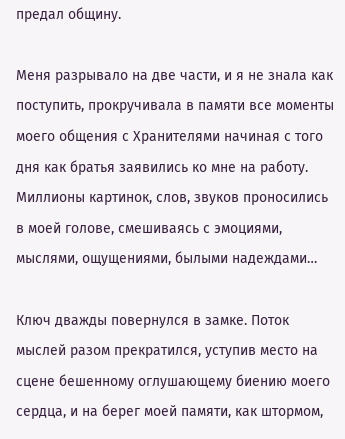предал общину.

Меня разрывало на две части, и я не знала как поступить, прокручивала в памяти все моменты моего общения с Хранителями начиная с того дня как братья заявились ко мне на работу. Миллионы картинок, слов, звуков проносились в моей голове, смешиваясь с эмоциями, мыслями, ощущениями, былыми надеждами…

Ключ дважды повернулся в замке. Поток мыслей разом прекратился, уступив место на сцене бешенному оглушающему биению моего сердца, и на берег моей памяти, как штормом,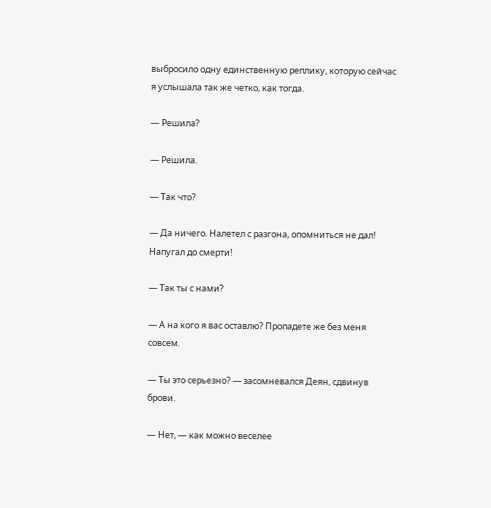выбросило одну единственную реплику, которую сейчас я услышала так же четко, как тогда.

— Решила?

— Решила.

— Так что?

— Да ничего. Налетел с разгона, опомниться не дал! Напугал до смерти!

— Так ты с нами?

— А на кого я вас оставлю? Пропадете же без меня совсем.

— Ты это серьезно? — засомневался Деян, сдвинув брови.

— Нет, — как можно веселее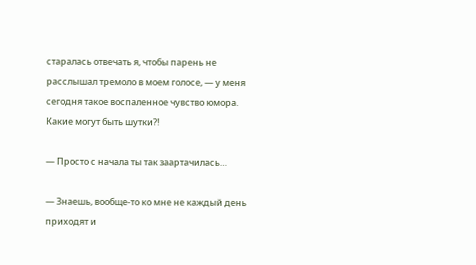старалась отвечать я, чтобы парень не расслышал тремоло в моем голосе, — у меня сегодня такое воспаленное чувство юмора. Какие могут быть шутки?!

— Просто с начала ты так заартачилась…

— Знаешь, вообще-то ко мне не каждый день приходят и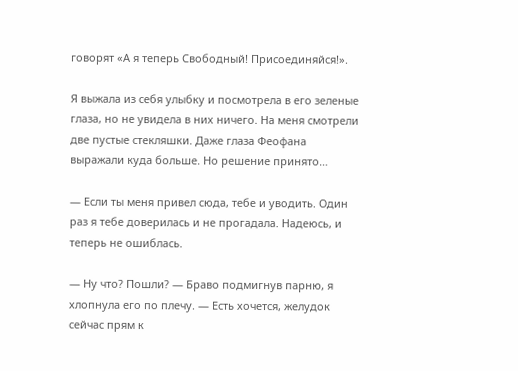говорят «А я теперь Свободный! Присоединяйся!».

Я выжала из себя улыбку и посмотрела в его зеленые глаза, но не увидела в них ничего. На меня смотрели две пустые стекляшки. Даже глаза Феофана выражали куда больше. Но решение принято…

— Если ты меня привел сюда, тебе и уводить. Один раз я тебе доверилась и не прогадала. Надеюсь, и теперь не ошиблась.

— Ну что? Пошли? — Браво подмигнув парню, я хлопнула его по плечу. — Есть хочется, желудок сейчас прям к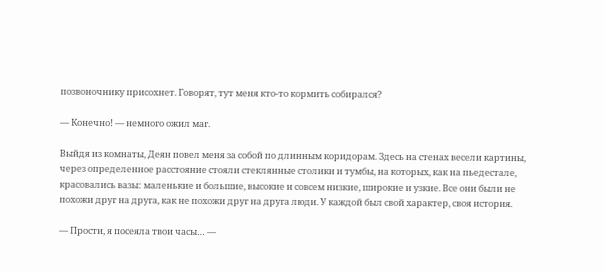позвоночнику присохнет. Говорят, тут меня кто-то кормить собирался?

— Конечно! — немного ожил маг.

Выйдя из комнаты, Деян повел меня за собой по длинным коридорам. Здесь на стенах весели картины, через определенное расстояние стояли стеклянные столики и тумбы, на которых, как на пьедестале, красовались вазы: маленькие и большие, высокие и совсем низкие, широкие и узкие. Все они были не похожи друг на друга, как не похожи друг на друга люди. У каждой был свой характер, своя история.

— Прости, я посеяла твои часы… —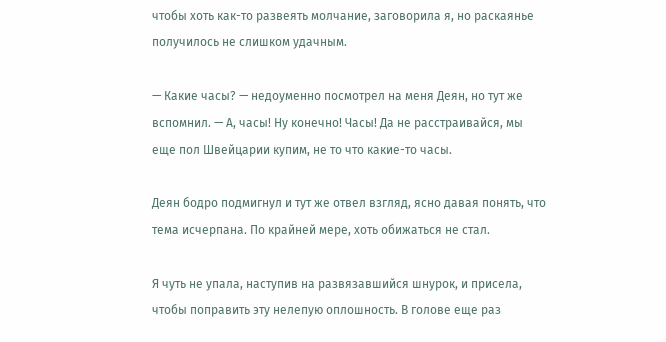чтобы хоть как-то развеять молчание, заговорила я, но раскаянье получилось не слишком удачным.

— Какие часы? — недоуменно посмотрел на меня Деян, но тут же вспомнил. — А, часы! Ну конечно! Часы! Да не расстраивайся, мы еще пол Швейцарии купим, не то что какие-то часы.

Деян бодро подмигнул и тут же отвел взгляд, ясно давая понять, что тема исчерпана. По крайней мере, хоть обижаться не стал.

Я чуть не упала, наступив на развязавшийся шнурок, и присела, чтобы поправить эту нелепую оплошность. В голове еще раз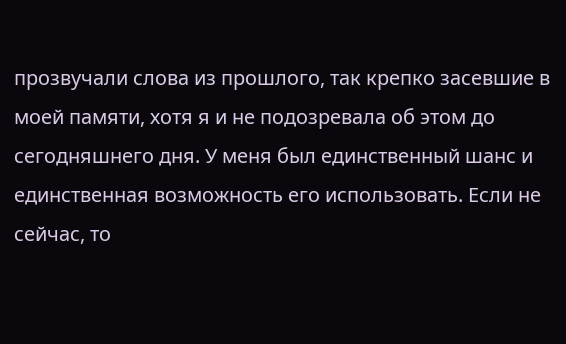прозвучали слова из прошлого, так крепко засевшие в моей памяти, хотя я и не подозревала об этом до сегодняшнего дня. У меня был единственный шанс и единственная возможность его использовать. Если не сейчас, то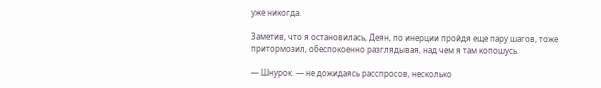уже никогда.

Заметив, что я остановилась, Деян, по инерции пройдя еще пару шагов, тоже притормозил, обеспокоенно разглядывая, над чем я там копошусь.

— Шнурок. — не дожидаясь расспросов, несколько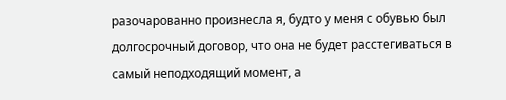разочарованно произнесла я, будто у меня с обувью был долгосрочный договор, что она не будет расстегиваться в самый неподходящий момент, а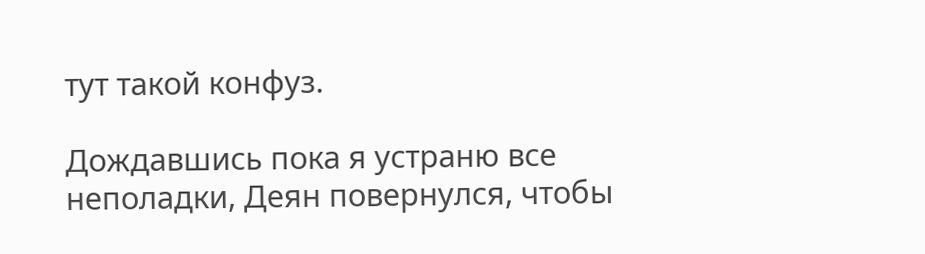тут такой конфуз.

Дождавшись пока я устраню все неполадки, Деян повернулся, чтобы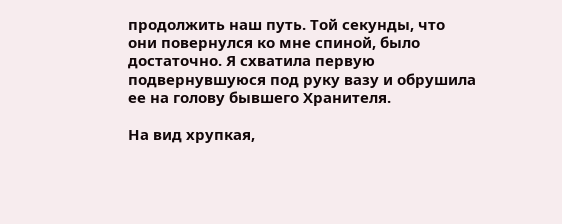продолжить наш путь. Той секунды, что они повернулся ко мне спиной, было достаточно. Я схватила первую подвернувшуюся под руку вазу и обрушила ее на голову бывшего Хранителя.

На вид хрупкая,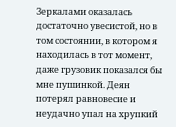Зеркалами оказалась достаточно увесистой, но в том состоянии, в котором я находилась в тот момент, даже грузовик показался бы мне пушинкой. Деян потерял равновесие и неудачно упал на хрупкий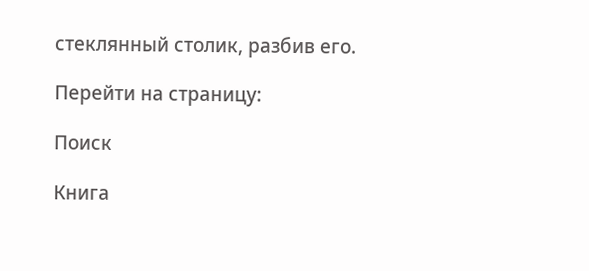стеклянный столик, разбив его.

Перейти на страницу:

Поиск

Книга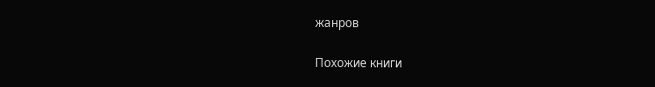жанров

Похожие книги